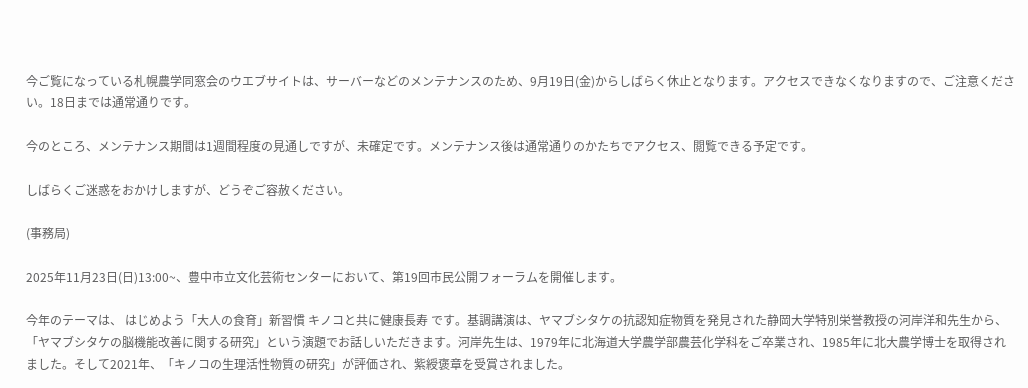今ご覧になっている札幌農学同窓会のウエブサイトは、サーバーなどのメンテナンスのため、9月19日(金)からしばらく休止となります。アクセスできなくなりますので、ご注意ください。18日までは通常通りです。

今のところ、メンテナンス期間は1週間程度の見通しですが、未確定です。メンテナンス後は通常通りのかたちでアクセス、閲覧できる予定です。

しばらくご迷惑をおかけしますが、どうぞご容赦ください。

(事務局)

2025年11月23日(日)13:00~、豊中市立文化芸術センターにおいて、第19回市民公開フォーラムを開催します。

今年のテーマは、 はじめよう「大人の食育」新習慣 キノコと共に健康長寿 です。基調講演は、ヤマブシタケの抗認知症物質を発見された静岡大学特別栄誉教授の河岸洋和先生から、「ヤマブシタケの脳機能改善に関する研究」という演題でお話しいただきます。河岸先生は、1979年に北海道大学農学部農芸化学科をご卒業され、1985年に北大農学博士を取得されました。そして2021年、「キノコの生理活性物質の研究」が評価され、紫綬褒章を受賞されました。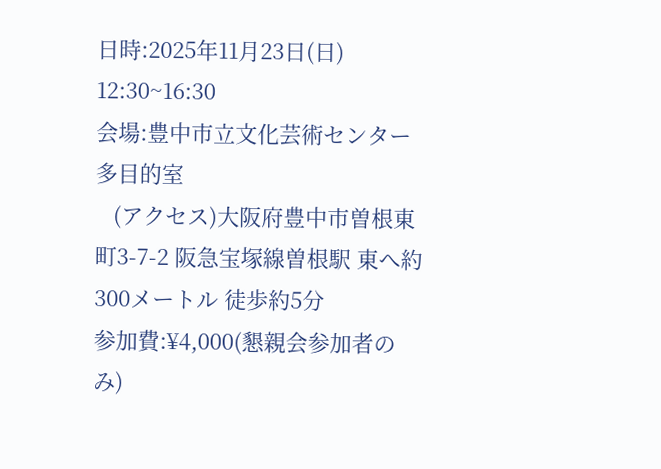日時:2025年11月23日(日) 12:30~16:30
会場:豊中市立文化芸術センター 多目的室
   (アクセス)大阪府豊中市曽根東町3-7-2 阪急宝塚線曽根駅 東へ約300メートル 徒歩約5分
参加費:¥4,000(懇親会参加者のみ)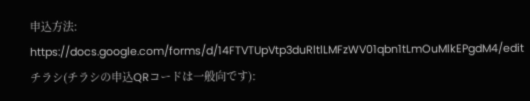申込方法:
https://docs.google.com/forms/d/14FTVTUpVtp3duRltlLMFzWV01qbn1tLmOuMlkEPgdM4/edit
チラシ(チラシの申込QRコードは一般向です):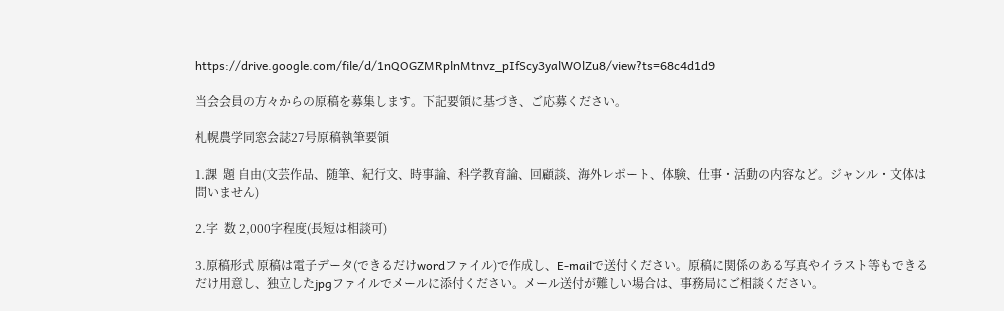https://drive.google.com/file/d/1nQOGZMRplnMtnvz_pIfScy3yalWOlZu8/view?ts=68c4d1d9

当会会員の方々からの原稿を募集します。下記要領に基づき、ご応募ください。

札幌農学同窓会誌27号原稿執筆要領

1.課  題 自由(文芸作品、随筆、紀行文、時事論、科学教育論、回顧談、海外レポート、体験、仕事・活動の内容など。ジャンル・文体は問いません)

2.字  数 2,000字程度(長短は相談可)

3.原稿形式 原稿は電子データ(できるだけwordファイル)で作成し、E-mailで送付ください。原稿に関係のある写真やイラスト等もできるだけ用意し、独立したjpgファイルでメールに添付ください。メール送付が難しい場合は、事務局にご相談ください。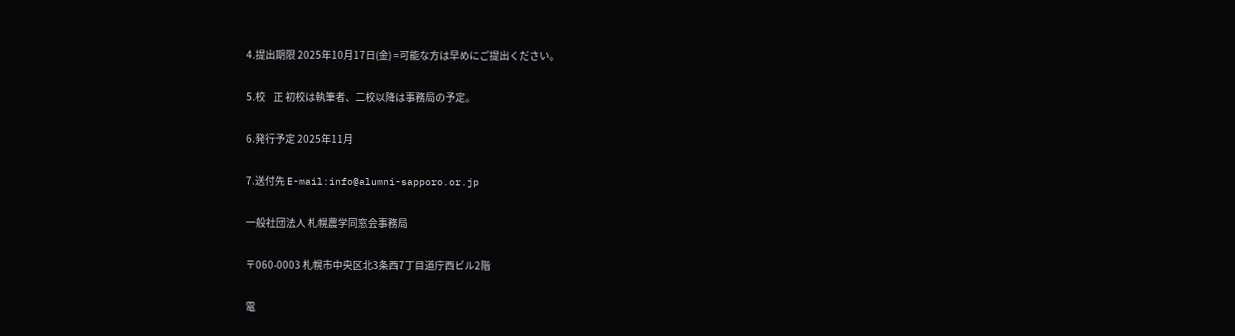4.提出期限 2025年10月17日(金) =可能な方は早めにご提出ください。

5.校    正 初校は執筆者、二校以降は事務局の予定。

6.発行予定 2025年11月

7.送付先 E-mail:info@alumni-sapporo.or.jp

一般社団法人 札幌農学同窓会事務局

〒060-0003 札幌市中央区北3条西7丁目道庁西ビル2階

電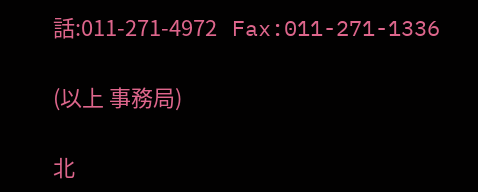話:011-271-4972   Fax:011-271-1336

(以上 事務局)

北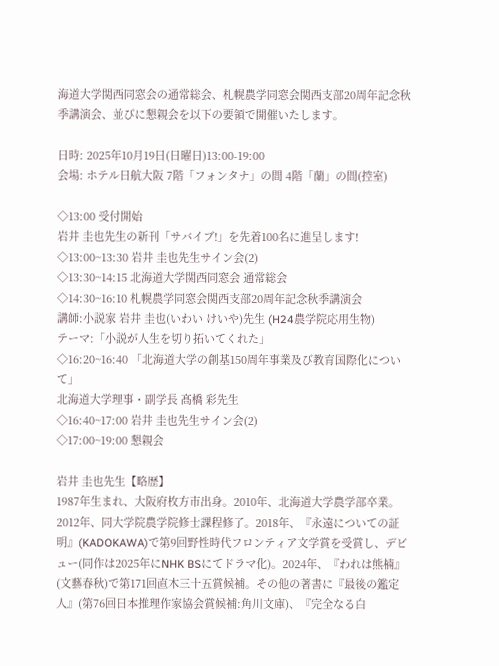海道大学関西同窓会の通常総会、札幌農学同窓会関西支部20周年記念秋季講演会、並びに懇親会を以下の要領で開催いたします。

日時: 2025年10月19日(日曜日)13:00-19:00
会場: ホテル日航大阪 7階「フォンタナ」の間 4階「蘭」の間(控室)

◇13:00 受付開始
岩井 圭也先生の新刊「サバイブ!」を先着100名に進呈します!
◇13:00~13:30 岩井 圭也先生サイン会(2)
◇13:30~14:15 北海道大学関西同窓会 通常総会
◇14:30~16:10 札幌農学同窓会関西支部20周年記念秋季講演会
講師:小説家 岩井 圭也(いわい けいや)先生 (H24農学院応用生物)
テーマ:「小説が人生を切り拓いてくれた」
◇16:20~16:40 「北海道大学の創基150周年事業及び教育国際化について」
北海道大学理事・副学長 髙橋 彩先生
◇16:40~17:00 岩井 圭也先生サイン会(2)
◇17:00~19:00 懇親会

岩井 圭也先生【略歴】
1987年生まれ、大阪府枚方市出身。2010年、北海道大学農学部卒業。 2012年、同大学院農学院修士課程修了。2018年、『永遠についての証明』(KADOKAWA)で第9回野性時代フロンティア文学賞を受賞し、デビュー(同作は2025年にNHK BSにてドラマ化)。2024年、『われは熊楠』(文藝春秋)で第171回直木三十五賞候補。その他の著書に『最後の鑑定人』(第76回日本推理作家協会賞候補:角川文庫)、『完全なる白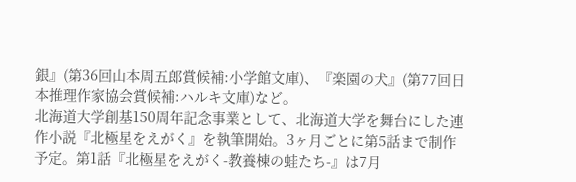銀』(第36回山本周五郎賞候補:小学館文庫)、『楽園の犬』(第77回日本推理作家協会賞候補:ハルキ文庫)など。
北海道大学創基150周年記念事業として、北海道大学を舞台にした連作小説『北極星をえがく』を執筆開始。3ヶ月ごとに第5話まで制作予定。第1話『北極星をえがく-教養棟の蛙たち-』は7月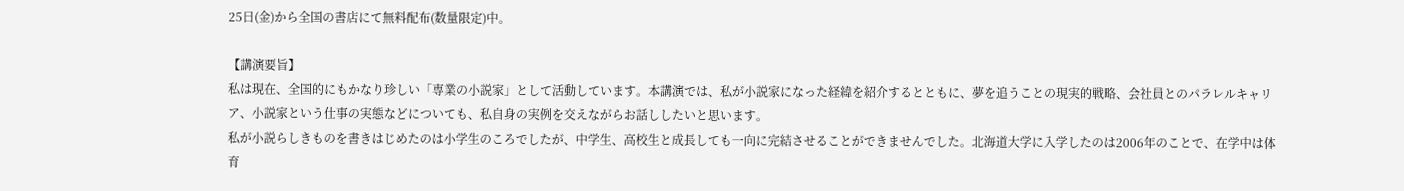25日(金)から全国の書店にて無料配布(数量限定)中。

【講演要旨】
私は現在、全国的にもかなり珍しい「専業の小説家」として活動しています。本講演では、私が小説家になった経緯を紹介するとともに、夢を追うことの現実的戦略、会社員とのパラレルキャリア、小説家という仕事の実態などについても、私自身の実例を交えながらお話ししたいと思います。
私が小説らしきものを書きはじめたのは小学生のころでしたが、中学生、高校生と成長しても一向に完結させることができませんでした。北海道大学に入学したのは2006年のことで、在学中は体育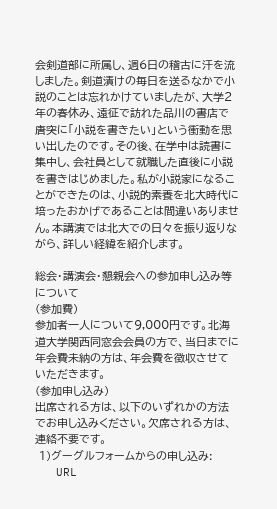会剣道部に所属し、週6日の稽古に汗を流しました。剣道漬けの毎日を送るなかで小説のことは忘れかけていましたが、大学2年の春休み、遠征で訪れた品川の書店で唐突に「小説を書きたい」という衝動を思い出したのです。その後、在学中は読書に集中し、会社員として就職した直後に小説を書きはじめました。私が小説家になることができたのは、小説的素養を北大時代に培ったおかげであることは間違いありません。本講演では北大での日々を振り返りながら、詳しい経緯を紹介します。

総会・講演会・懇親会への参加申し込み等について
(参加費)
参加者一人について9,000円です。北海道大学関西同窓会会員の方で、当日までに年会費未納の方は、年会費を徴収させていただきます。
(参加申し込み)
出席される方は、以下のいずれかの方法でお申し込みください。欠席される方は、連絡不要です。
 1)グーグルフォームからの申し込み:
   URL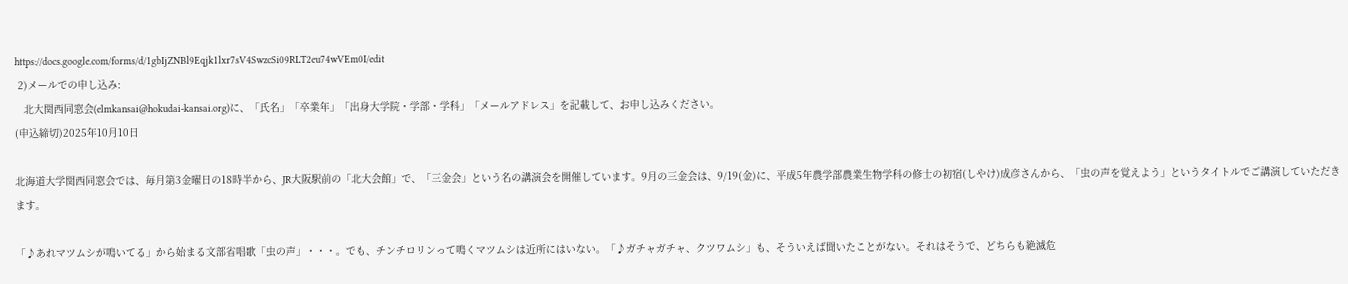https://docs.google.com/forms/d/1gbIjZNBl9Eqjk1lxr7sV4SwzcSi09RLT2eu74wVEm0I/edit
 2)メールでの申し込み:
   北大関西同窓会(elmkansai@hokudai-kansai.org)に、「氏名」「卒業年」「出身大学院・学部・学科」「メールアドレス」を記載して、お申し込みください。
(申込締切)2025年10月10日

北海道大学関西同窓会では、毎月第3金曜日の18時半から、JR大阪駅前の「北大会館」で、「三金会」という名の講演会を開催しています。9月の三金会は、9/19(金)に、平成5年農学部農業生物学科の修士の初宿(しやけ)成彦さんから、「虫の声を覚えよう」というタイトルでご講演していただきます。

「♪あれマツムシが鳴いてる」から始まる文部省唱歌「虫の声」・・・。でも、チンチロリンって鳴くマツムシは近所にはいない。「♪ガチャガチャ、クツワムシ」も、そういえば聞いたことがない。それはそうで、どちらも絶滅危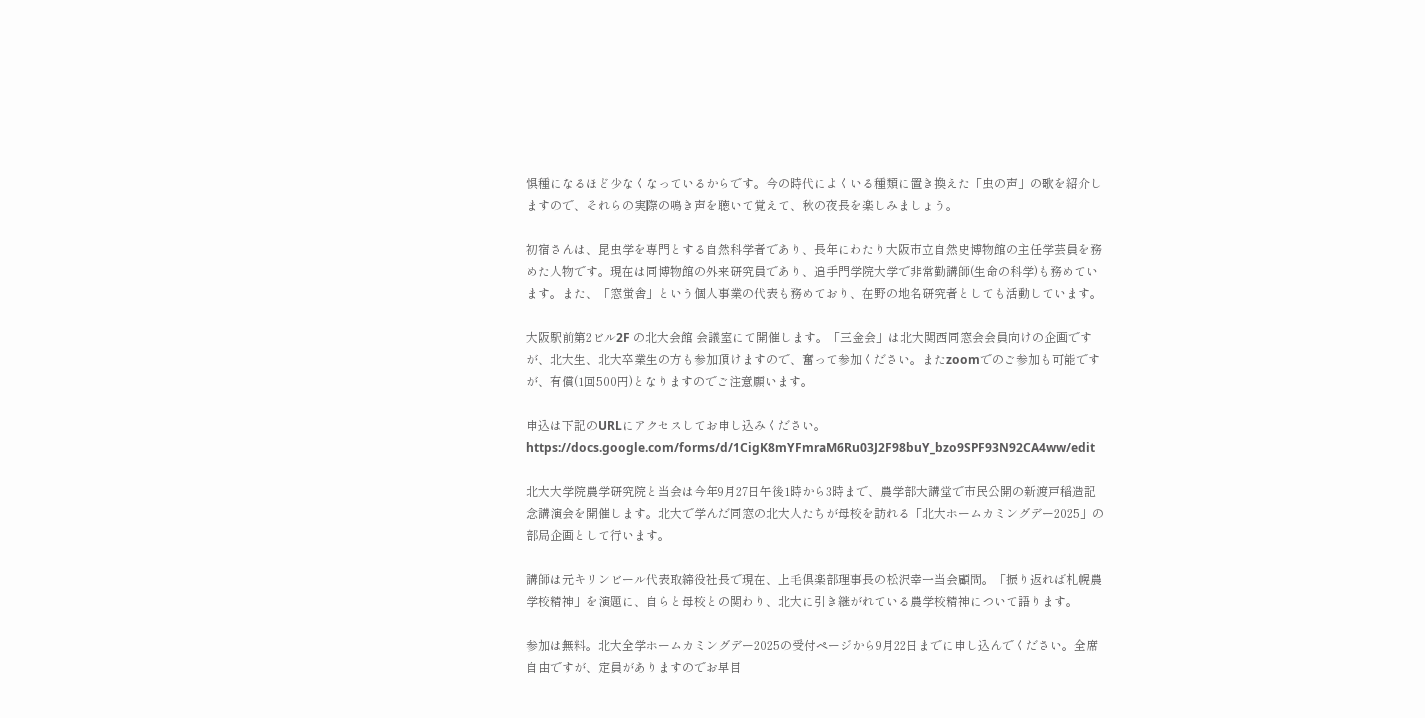惧種になるほど少なくなっているからです。今の時代によくいる種類に置き換えた「虫の声」の歌を紹介しますので、それらの実際の鳴き声を聴いて覚えて、秋の夜長を楽しみましょう。

初宿さんは、昆虫学を専門とする自然科学者であり、長年にわたり大阪市立自然史博物館の主任学芸員を務めた人物です。現在は同博物館の外来研究員であり、追手門学院大学で非常勤講師(生命の科学)も務めています。また、「窓蛍舎」という個人事業の代表も務めており、在野の地名研究者としても活動しています。

大阪駅前第2ビル2F の北大会館 会議室にて開催します。「三金会」は北大関西同窓会会員向けの企画ですが、北大生、北大卒業生の方も参加頂けますので、奮って参加ください。またzoomでのご参加も可能ですが、有償(1回500円)となりますのでご注意願います。

申込は下記のURLにアクセスしてお申し込みください。
https://docs.google.com/forms/d/1CigK8mYFmraM6Ru03J2F98buY_bzo9SPF93N92CA4ww/edit

北大大学院農学研究院と当会は今年9月27日午後1時から3時まで、農学部大講堂で市民公開の新渡戸稲造記念講演会を開催します。北大で学んだ同窓の北大人たちが母校を訪れる「北大ホームカミングデー2025」の部局企画として行います。

講師は元キリンビール代表取締役社長で現在、上毛倶楽部理事長の松沢幸一当会顧問。「振り返れば札幌農学校精神」を演題に、自らと母校との関わり、北大に引き継がれている農学校精神について語ります。

参加は無料。北大全学ホームカミングデー2025の受付ページから9月22日までに申し込んでください。全席自由ですが、定員がありますのでお早目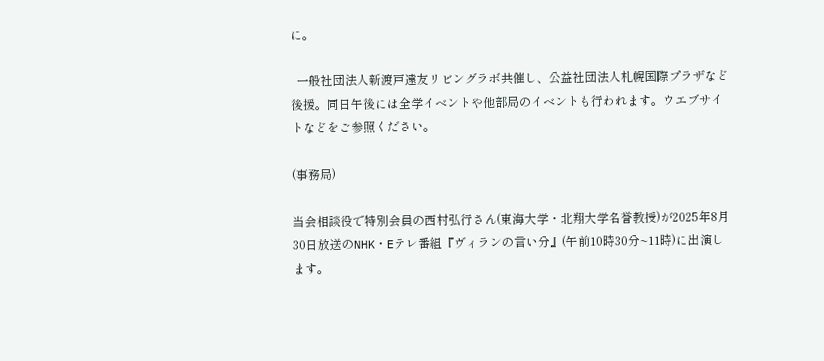に。

  一般社団法人新渡戸遠友リビングラボ共催し、公益社団法人札幌国際プラザなど後援。同日午後には全学イベントや他部局のイベントも行われます。ウエブサイトなどをご参照ください。

(事務局)

当会相談役で特別会員の西村弘行さん(東海大学・北翔大学名誉教授)が2025年8月30日放送のNHK・Eテレ番組『ヴィランの言い分』(午前10時30分~11時)に出演します。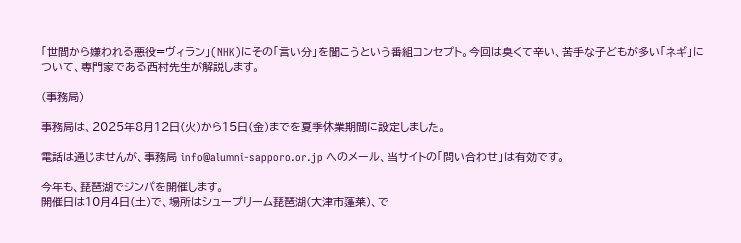「世間から嫌われる悪役=ヴィラン」(NHK)にその「言い分」を聞こうという番組コンセプト。今回は臭くて辛い、苦手な子どもが多い「ネギ」について、専門家である西村先生が解説します。

(事務局)

事務局は、2025年8月12日(火)から15日(金)までを夏季休業期間に設定しました。

電話は通じませんが、事務局 info@alumni-sapporo.or.jp へのメール、当サイトの「問い合わせ」は有効です。

今年も、琵琶湖でジンパを開催します。
開催日は10月4日(土)で、場所はシュープリーム琵琶湖(大津市蓬莱)、で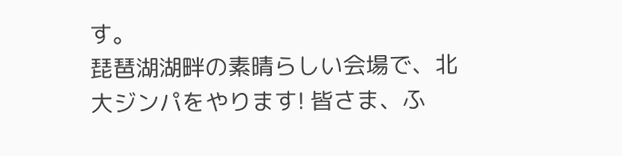す。
琵琶湖湖畔の素晴らしい会場で、北大ジンパをやります! 皆さま、ふ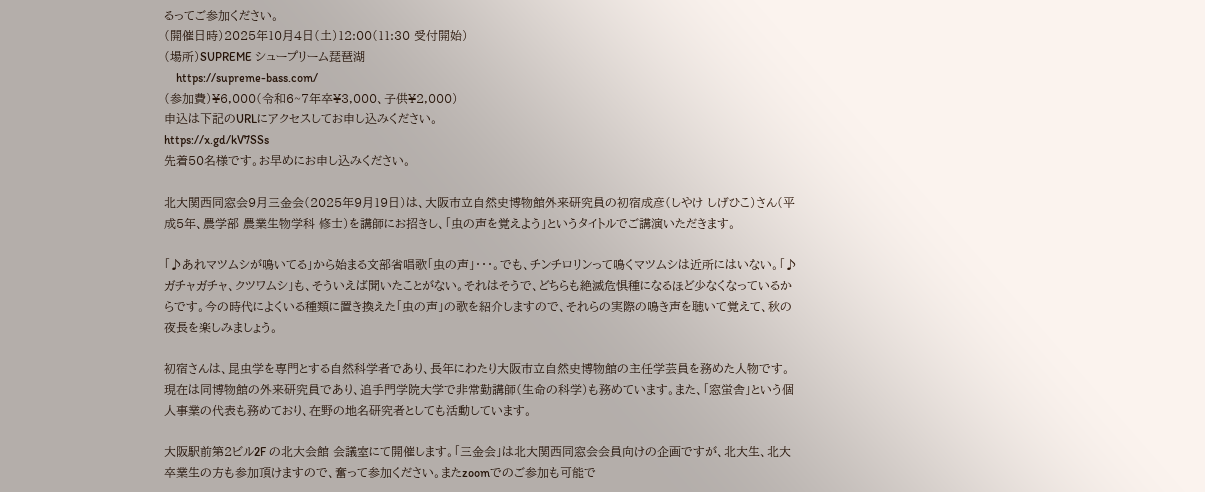るってご参加ください。
(開催日時)2025年10月4日(土)12:00(11:30 受付開始)
(場所)SUPREME シュープリーム琵琶湖
    https://supreme-bass.com/
(参加費)¥6,000(令和6~7年卒¥3,000、子供¥2,000)
申込は下記のURLにアクセスしてお申し込みください。
https://x.gd/kV7SSs
先着50名様です。お早めにお申し込みください。

北大関西同窓会9月三金会(2025年9月19日)は、大阪市立自然史博物館外来研究員の初宿成彦(しやけ しげひこ)さん(平成5年、農学部 農業生物学科 修士)を講師にお招きし、「虫の声を覚えよう」というタイトルでご講演いただきます。

「♪あれマツムシが鳴いてる」から始まる文部省唱歌「虫の声」・・・。でも、チンチロリンって鳴くマツムシは近所にはいない。「♪ガチャガチャ、クツワムシ」も、そういえば聞いたことがない。それはそうで、どちらも絶滅危惧種になるほど少なくなっているからです。今の時代によくいる種類に置き換えた「虫の声」の歌を紹介しますので、それらの実際の鳴き声を聴いて覚えて、秋の夜長を楽しみましょう。

初宿さんは、昆虫学を専門とする自然科学者であり、長年にわたり大阪市立自然史博物館の主任学芸員を務めた人物です。現在は同博物館の外来研究員であり、追手門学院大学で非常勤講師(生命の科学)も務めています。また、「窓蛍舎」という個人事業の代表も務めており、在野の地名研究者としても活動しています。

大阪駅前第2ビル2F の北大会館 会議室にて開催します。「三金会」は北大関西同窓会会員向けの企画ですが、北大生、北大卒業生の方も参加頂けますので、奮って参加ください。またzoomでのご参加も可能で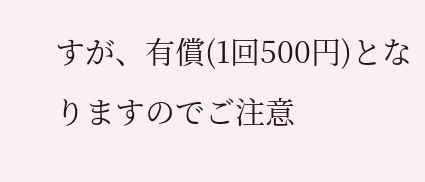すが、有償(1回500円)となりますのでご注意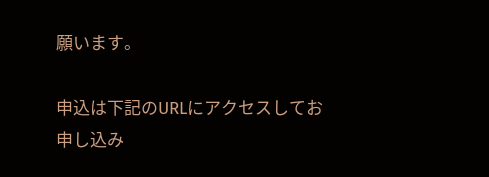願います。

申込は下記のURLにアクセスしてお申し込み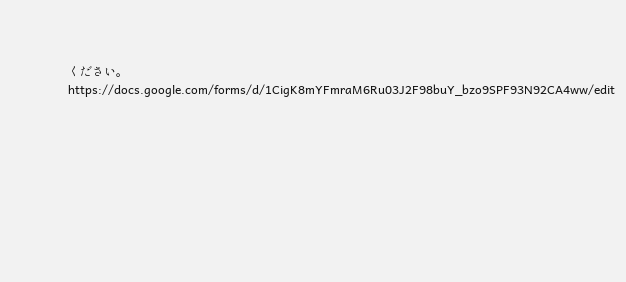ください。https://docs.google.com/forms/d/1CigK8mYFmraM6Ru03J2F98buY_bzo9SPF93N92CA4ww/edit